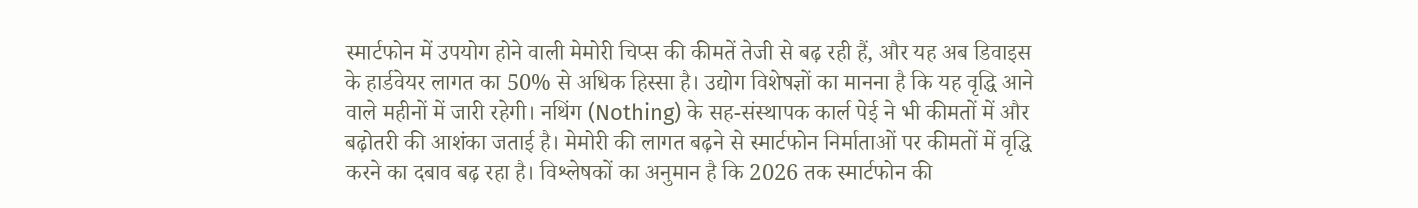स्मार्टफोन में उपयोग होने वाली मेमोरी चिप्स की कीमतें तेजी से बढ़ रही हैं, और यह अब डिवाइस के हार्डवेयर लागत का 50% से अधिक हिस्सा है। उद्योग विशेषज्ञों का मानना है कि यह वृद्धि आने वाले महीनों में जारी रहेगी। नथिंग (Nothing) के सह-संस्थापक कार्ल पेई ने भी कीमतों में और बढ़ोतरी की आशंका जताई है। मेमोरी की लागत बढ़ने से स्मार्टफोन निर्माताओं पर कीमतों में वृद्धि करने का दबाव बढ़ रहा है। विश्लेषकों का अनुमान है कि 2026 तक स्मार्टफोन की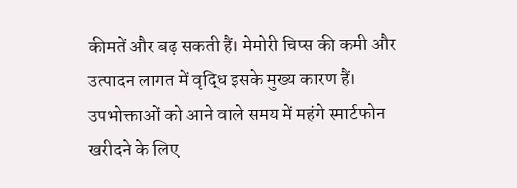कीमतें और बढ़ सकती हैं। मेमोरी चिप्स की कमी और उत्पादन लागत में वृद्धि इसके मुख्य कारण हैं। उपभोक्ताओं को आने वाले समय में महंगे स्मार्टफोन खरीदने के लिए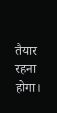तैयार रहना होगा।